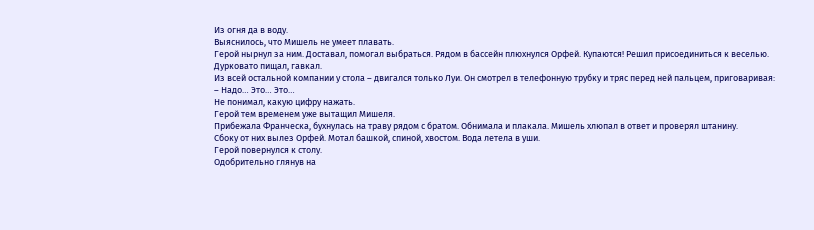Из огня да в воду.
Выяснилось, что Мишель не умеет плавать.
Герой нырнул за ним. Доставал, помогал выбраться. Рядом в бассейн плюхнулся Орфей. Купаются! Решил присоединиться к веселью. Дурковато пищал, гавкал.
Из всей остальной компании у стола – двигался только Луи. Он смотрел в телефонную трубку и тряс перед ней пальцем, приговаривая:
– Надо… Это… Это…
Не понимал, какую цифру нажать.
Герой тем временем уже вытащил Мишеля.
Прибежала Франческа, бухнулась на траву рядом с братом. Обнимала и плакала. Мишель хлюпал в ответ и проверял штанину.
Сбоку от них вылез Орфей. Мотал башкой, спиной, хвостом. Вода летела в уши.
Герой повернулся к столу.
Одобрительно глянув на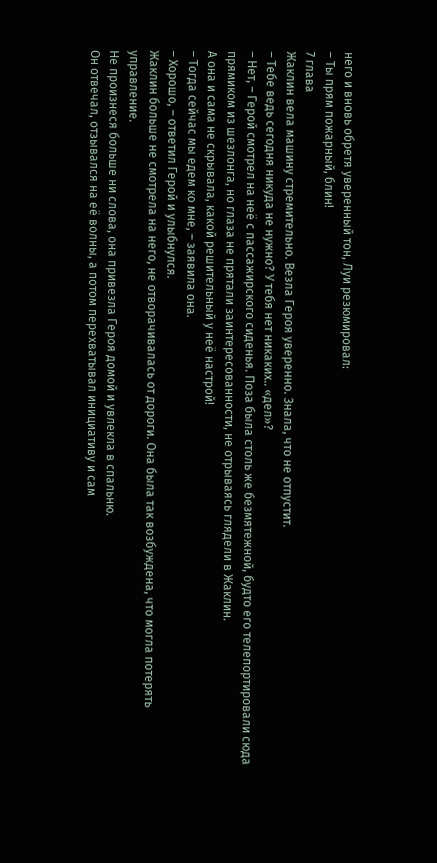него и вновь обретя уверенный тон, Луи резюмировал:
– Ты прям пожарный, блин!
7 глава
Жаклин вела машину стремительно. Везла Героя уверенно. Знала, что не отпустит.
– Тебе ведь сегодня никуда не нужно? У тебя нет никаких.. «дел»?
– Нет, – Герой смотрел на неё с пассажирского сиденья. Поза была столь же безмятежной, будто его телепортировали сюда прямиком из шезлонга, но глаза не прятали заинтересованности, не отрываясь глядели в Жаклин.
А она и сама не скрывала, какой решительный у неё настрой!
– Тогда сейчас мы едем ко мне, – заявила она.
– Хорошо, – ответил Герой и улыбнулся.
Жаклин больше не смотрела на него, не отворачивалась от дороги. Она была так возбуждена, что могла потерять управление.
Не произнеся больше ни слова, она привезла Героя домой и увлекла в спальню.
Он отвечал, отзывался на её волны, а потом перехватывал инициативу и сам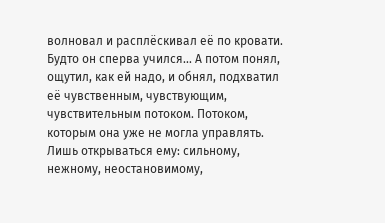волновал и расплёскивал её по кровати.
Будто он сперва учился... А потом понял, ощутил, как ей надо, и обнял, подхватил её чувственным, чувствующим, чувствительным потоком. Потоком, которым она уже не могла управлять. Лишь открываться ему: сильному, нежному, неостановимому,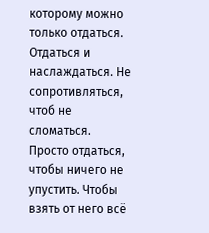которому можно только отдаться. Отдаться и наслаждаться. Не сопротивляться, чтоб не сломаться. Просто отдаться, чтобы ничего не упустить. Чтобы взять от него всё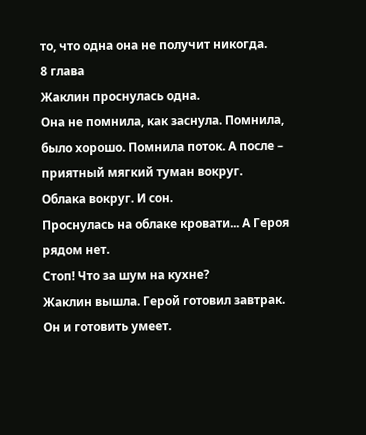то, что одна она не получит никогда.
8 глава
Жаклин проснулась одна.
Она не помнила, как заснула. Помнила, было хорошо. Помнила поток. А после – приятный мягкий туман вокруг. Облака вокруг. И сон.
Проснулась на облаке кровати... А Героя рядом нет.
Стоп! Что за шум на кухне?
Жаклин вышла. Герой готовил завтрак.
Он и готовить умеет.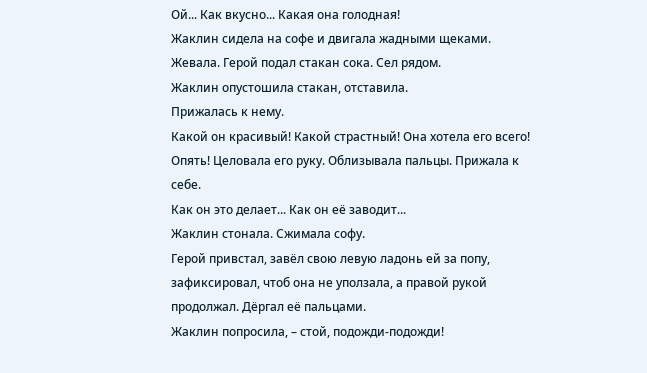Ой... Как вкусно... Какая она голодная!
Жаклин сидела на софе и двигала жадными щеками. Жевала. Герой подал стакан сока. Сел рядом.
Жаклин опустошила стакан, отставила.
Прижалась к нему.
Какой он красивый! Какой страстный! Она хотела его всего! Опять! Целовала его руку. Облизывала пальцы. Прижала к себе.
Как он это делает... Как он её заводит...
Жаклин стонала. Сжимала софу.
Герой привстал, завёл свою левую ладонь ей за попу, зафиксировал, чтоб она не уползала, а правой рукой продолжал. Дёргал её пальцами.
Жаклин попросила, – стой, подожди-подожди!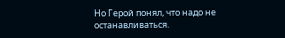Но Герой понял, что надо не останавливаться.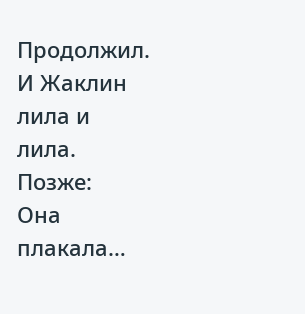Продолжил. И Жаклин лила и лила.
Позже:
Она плакала…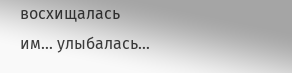восхищалась им… улыбалась…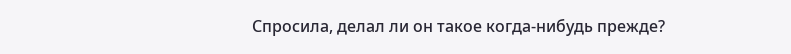Спросила, делал ли он такое когда-нибудь прежде?